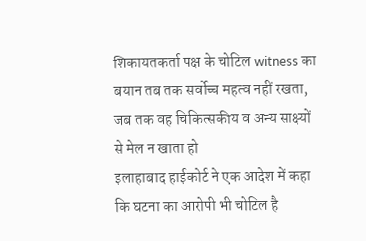शिकायतकर्ता पक्ष के चोटिल witness का बयान तब तक सर्वोच्च महत्व नहीं रखता, जब तक वह चिकित्सकीय व अन्य साक्ष्यों से मेल न खाता हो
इलाहाबाद हाईकोर्ट ने एक आदेश में कहा कि घटना का आरोपी भी चोटिल है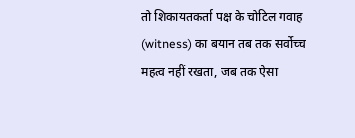तो शिकायतकर्ता पक्ष के चोटिल गवाह (witness) का बयान तब तक सर्वोच्च महत्व नहीं रखता, जब तक ऐसा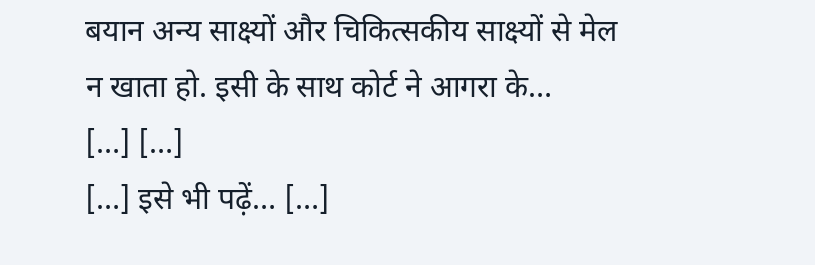बयान अन्य साक्ष्यों और चिकित्सकीय साक्ष्यों से मेल न खाता हो. इसी के साथ कोर्ट ने आगरा के…
[…] […]
[…] इसे भी पढ़ें… […]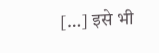[…] इसे भी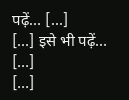पढ़ें… […]
[…] इसे भी पढ़ें… […]
[…]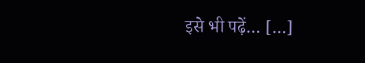इसे भी पढ़ें… […]